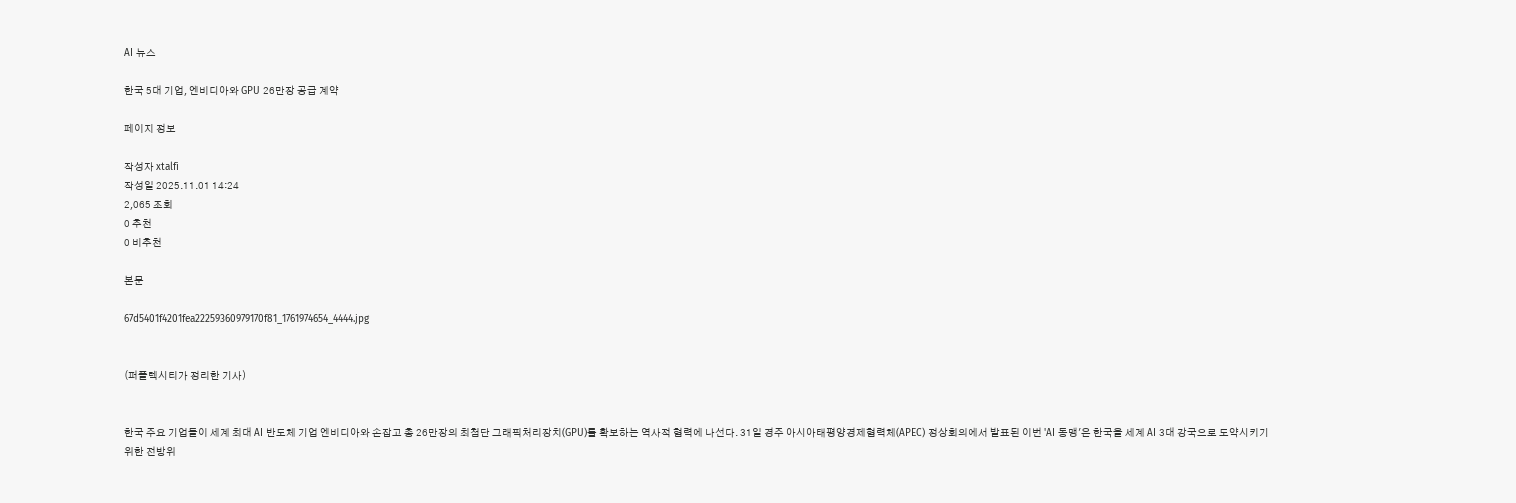AI 뉴스

한국 5대 기업, 엔비디아와 GPU 26만장 공급 계약

페이지 정보

작성자 xtalfi
작성일 2025.11.01 14:24
2,065 조회
0 추천
0 비추천

본문

67d5401f4201fea22259360979170f81_1761974654_4444.jpg


(퍼플렉시티가 정리한 기사)


한국 주요 기업들이 세계 최대 AI 반도체 기업 엔비디아와 손잡고 총 26만장의 최첨단 그래픽처리장치(GPU)를 확보하는 역사적 협력에 나선다. 31일 경주 아시아태평양경제협력체(APEC) 정상회의에서 발표된 이번 'AI 동맹'은 한국을 세계 AI 3대 강국으로 도약시키기 위한 전방위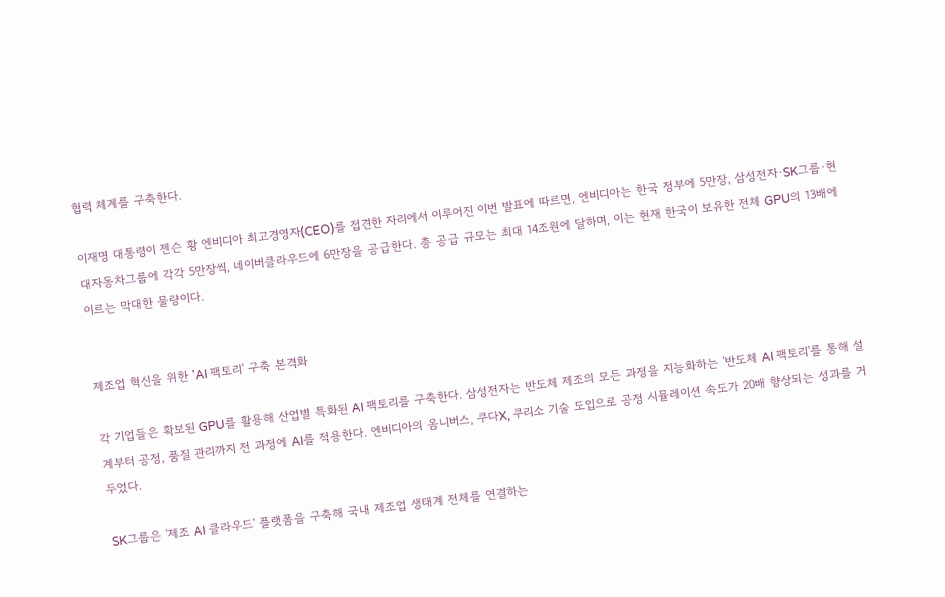협력 체계를 구축한다.

이재명 대통령이 젠슨 황 엔비디아 최고경영자(CEO)를 접견한 자리에서 이루어진 이번 발표에 따르면, 엔비디아는 한국 정부에 5만장, 삼성전자·SK그룹·현대자동차그룹에 각각 5만장씩, 네이버클라우드에 6만장을 공급한다. 총 공급 규모는 최대 14조원에 달하며, 이는 현재 한국이 보유한 전체 GPU의 13배에 이르는 막대한 물량이다.


제조업 혁신을 위한 'AI 팩토리' 구축 본격화

각 기업들은 확보된 GPU를 활용해 산업별 특화된 AI 팩토리를 구축한다. 삼성전자는 반도체 제조의 모든 과정을 지능화하는 '반도체 AI 팩토리'를 통해 설계부터 공정, 품질 관리까지 전 과정에 AI를 적용한다. 엔비디아의 옴니버스, 쿠다X, 쿠리소 기술 도입으로 공정 시뮬레이션 속도가 20배 향상되는 성과를 거두었다.

SK그룹은 '제조 AI 클라우드' 플랫폼을 구축해 국내 제조업 생태계 전체를 연결하는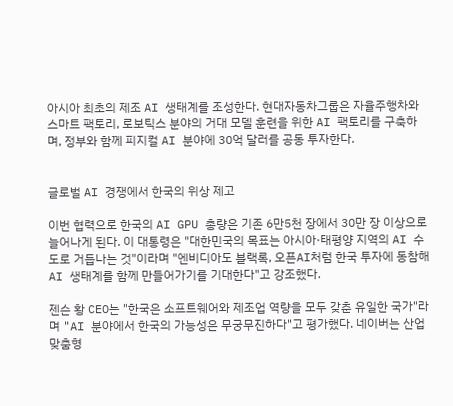아시아 최초의 제조 AI 생태계를 조성한다. 현대자동차그룹은 자율주행차와 스마트 팩토리, 로보틱스 분야의 거대 모델 훈련을 위한 AI 팩토리를 구축하며, 정부와 함께 피지컬 AI 분야에 30억 달러를 공동 투자한다.


글로벌 AI 경쟁에서 한국의 위상 제고

이번 협력으로 한국의 AI GPU 총량은 기존 6만5천 장에서 30만 장 이상으로 늘어나게 된다. 이 대통령은 "대한민국의 목표는 아시아·태평양 지역의 AI 수도로 거듭나는 것"이라며 "엔비디아도 블랙록, 오픈AI처럼 한국 투자에 동참해 AI 생태계를 함께 만들어가기를 기대한다"고 강조했다.

젠슨 황 CEO는 "한국은 소프트웨어와 제조업 역량을 모두 갖춘 유일한 국가"라며 "AI 분야에서 한국의 가능성은 무궁무진하다"고 평가했다. 네이버는 산업 맞춤형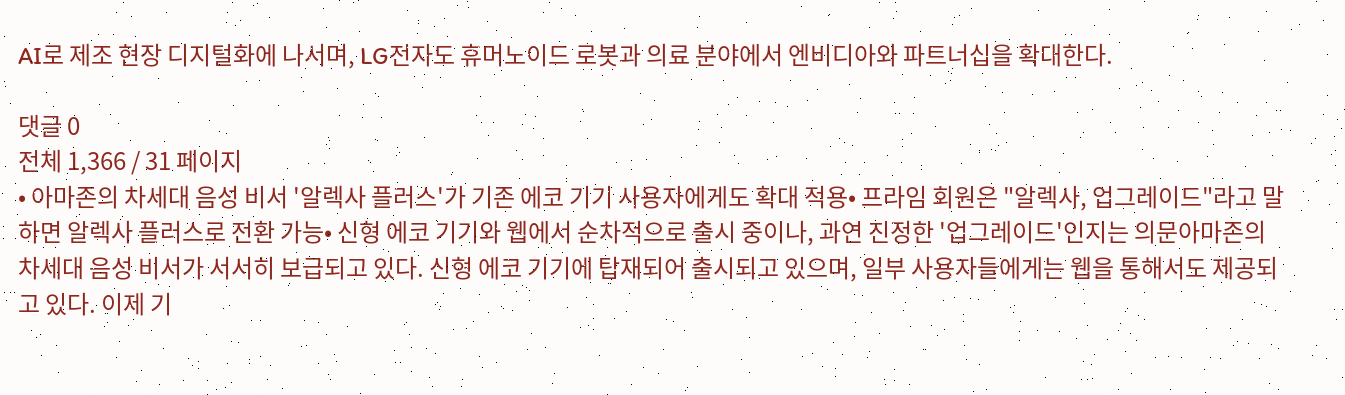AI로 제조 현장 디지털화에 나서며, LG전자도 휴머노이드 로봇과 의료 분야에서 엔비디아와 파트너십을 확대한다.

댓글 0
전체 1,366 / 31 페이지
• 아마존의 차세대 음성 비서 '알렉사 플러스'가 기존 에코 기기 사용자에게도 확대 적용• 프라임 회원은 "알렉사, 업그레이드"라고 말하면 알렉사 플러스로 전환 가능• 신형 에코 기기와 웹에서 순차적으로 출시 중이나, 과연 진정한 '업그레이드'인지는 의문아마존의 차세대 음성 비서가 서서히 보급되고 있다. 신형 에코 기기에 탑재되어 출시되고 있으며, 일부 사용자들에게는 웹을 통해서도 제공되고 있다. 이제 기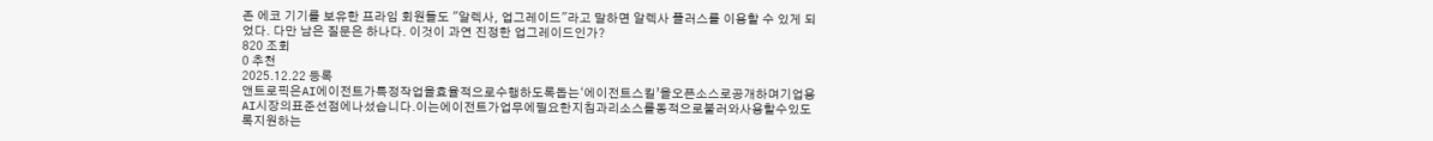존 에코 기기를 보유한 프라임 회원들도 "알렉사, 업그레이드"라고 말하면 알렉사 플러스를 이용할 수 있게 되었다. 다만 남은 질문은 하나다. 이것이 과연 진정한 업그레이드인가?
820 조회
0 추천
2025.12.22 등록
앤트로픽은AI에이전트가특정작업을효율적으로수행하도록돕는‘에이전트스킬’을오픈소스로공개하며기업용AI시장의표준선점에나섰습니다.이는에이전트가업무에필요한지침과리소스를동적으로불러와사용할수있도록지원하는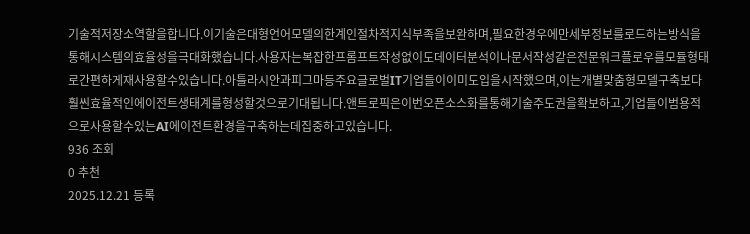기술적저장소역할을합니다.이기술은대형언어모델의한계인절차적지식부족을보완하며,필요한경우에만세부정보를로드하는방식을통해시스템의효율성을극대화했습니다.사용자는복잡한프롬프트작성없이도데이터분석이나문서작성같은전문워크플로우를모듈형태로간편하게재사용할수있습니다.아틀라시안과피그마등주요글로벌IT기업들이이미도입을시작했으며,이는개별맞춤형모델구축보다훨씬효율적인에이전트생태계를형성할것으로기대됩니다.앤트로픽은이번오픈소스화를통해기술주도권을확보하고,기업들이범용적으로사용할수있는AI에이전트환경을구축하는데집중하고있습니다.
936 조회
0 추천
2025.12.21 등록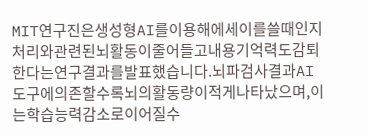MIT연구진은생성형AI를이용해에세이를쓸때인지처리와관련된뇌활동이줄어들고내용기억력도감퇴한다는연구결과를발표했습니다.뇌파검사결과AI도구에의존할수록뇌의활동량이적게나타났으며,이는학습능력감소로이어질수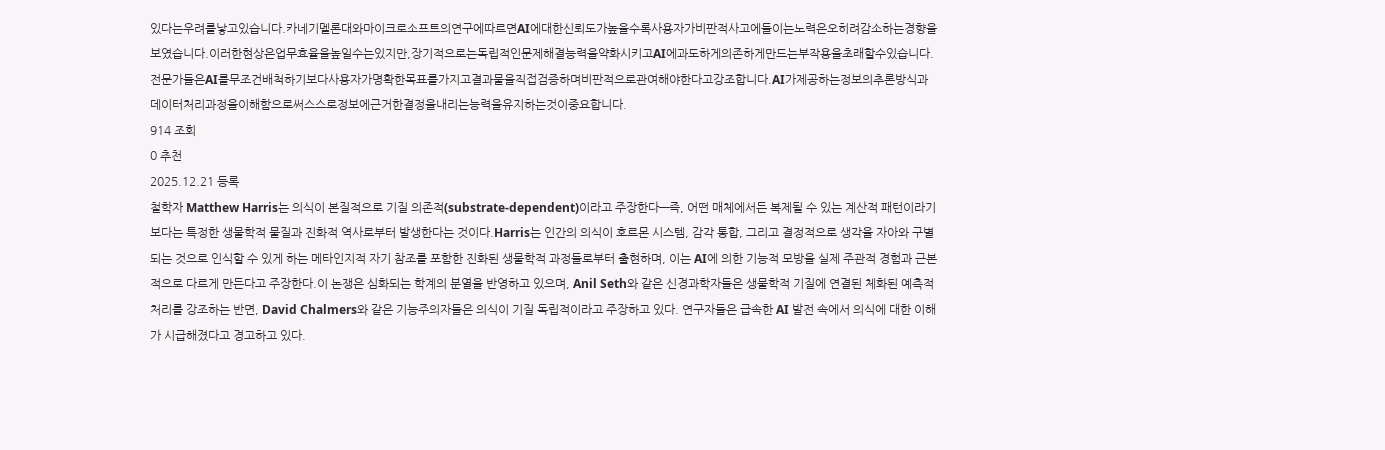있다는우려를낳고있습니다.카네기멜론대와마이크로소프트의연구에따르면AI에대한신뢰도가높을수록사용자가비판적사고에들이는노력은오히려감소하는경향을보였습니다.이러한현상은업무효율을높일수는있지만,장기적으로는독립적인문제해결능력을약화시키고AI에과도하게의존하게만드는부작용을초래할수있습니다.전문가들은AI를무조건배척하기보다사용자가명확한목표를가지고결과물을직접검증하며비판적으로관여해야한다고강조합니다.AI가제공하는정보의추론방식과데이터처리과정을이해함으로써스스로정보에근거한결정을내리는능력을유지하는것이중요합니다.
914 조회
0 추천
2025.12.21 등록
철학자 Matthew Harris는 의식이 본질적으로 기질 의존적(substrate-dependent)이라고 주장한다—즉, 어떤 매체에서든 복제될 수 있는 계산적 패턴이라기보다는 특정한 생물학적 물질과 진화적 역사로부터 발생한다는 것이다.Harris는 인간의 의식이 호르몬 시스템, 감각 통합, 그리고 결정적으로 생각을 자아와 구별되는 것으로 인식할 수 있게 하는 메타인지적 자기 참조를 포함한 진화된 생물학적 과정들로부터 출현하며, 이는 AI에 의한 기능적 모방을 실제 주관적 경험과 근본적으로 다르게 만든다고 주장한다.이 논쟁은 심화되는 학계의 분열을 반영하고 있으며, Anil Seth와 같은 신경과학자들은 생물학적 기질에 연결된 체화된 예측적 처리를 강조하는 반면, David Chalmers와 같은 기능주의자들은 의식이 기질 독립적이라고 주장하고 있다. 연구자들은 급속한 AI 발전 속에서 의식에 대한 이해가 시급해졌다고 경고하고 있다.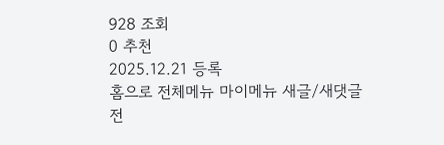928 조회
0 추천
2025.12.21 등록
홈으로 전체메뉴 마이메뉴 새글/새댓글
전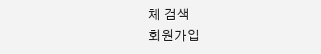체 검색
회원가입